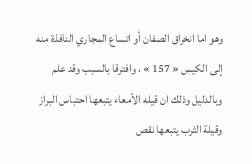وهو اما انخراق الصفان أو اتساع المجاري النافذة منه إلى الكيس « 157 » ، وافترقا بالسبب وقد علم وبالدليل وذلك ان قيله الأمعاء يتبعها احتباس البراز وقيلة الثرب يتبعها نقص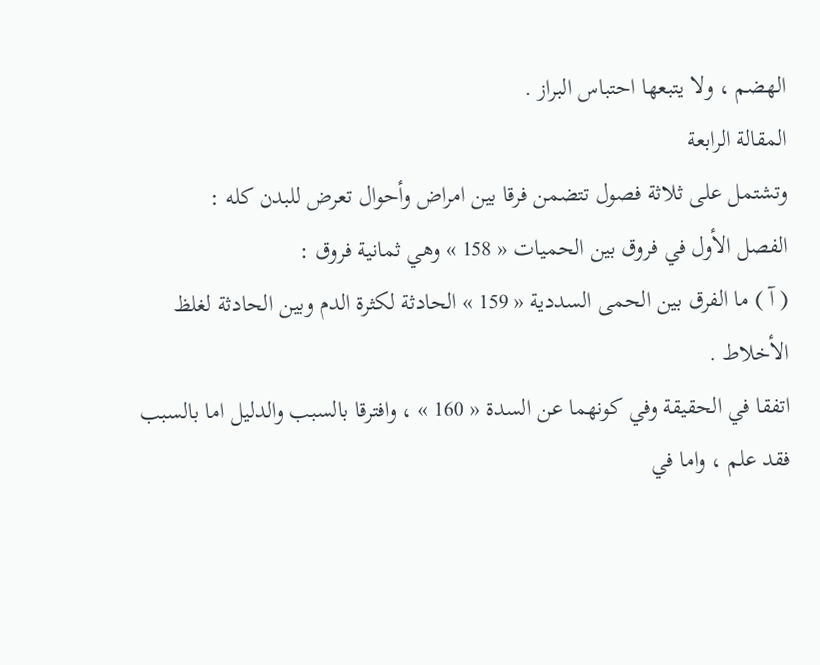الهضم ، ولا يتبعها احتباس البراز .
المقالة الرابعة
وتشتمل على ثلاثة فصول تتضمن فرقا بين امراض وأحوال تعرض للبدن كله :
الفصل الأول في فروق بين الحميات « 158 » وهي ثمانية فروق :
( آ ) ما الفرق بين الحمى السددية « 159 » الحادثة لكثرة الدم وبين الحادثة لغلظ الأخلاط .
اتفقا في الحقيقة وفي كونهما عن السدة « 160 » ، وافترقا بالسبب والدليل اما بالسبب فقد علم ، واما في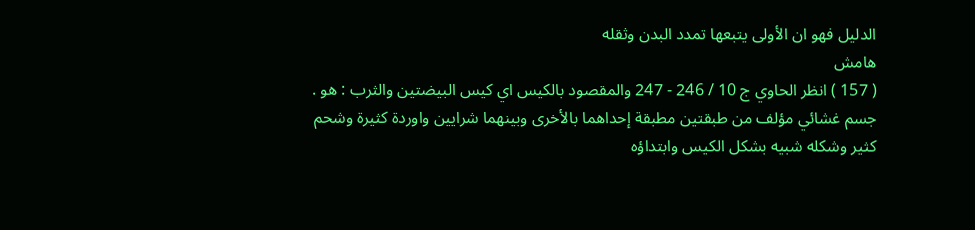الدليل فهو ان الأولى يتبعها تمدد البدن وثقله
هامش
( 157 ) انظر الحاوي ج 10 / 246 - 247 والمقصود بالكيس اي كيس البيضتين والثرب : هو .
جسم غشائي مؤلف من طبقتين مطبقة إحداهما بالأخرى وبينهما شرايين واوردة كثيرة وشحم كثير وشكله شبيه بشكل الكيس وابتداؤه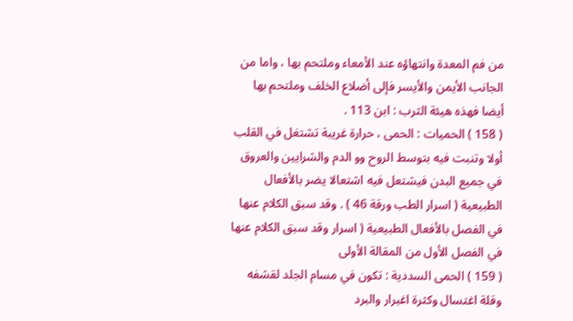من فم المعدة وانتهاؤه عند الأمعاء وملتحم بها ، واما من الجانب الأيمن والأيسر فإلى أضلاع الخلف وملتحم بها أيضا فهذه هيئة الثرب : ابن 113 .
( 158 ) الحميات : الحمى ، حرارة غريبة تشتغل في القلب أولا وتنبت فيه بتوسط الروح وو الدم والشرايين والعروق في جميع البدن فيشتعل فيه اشتعالا يضر بالأفعال الطبيعية ( اسرار الطب ورقة 46 ) . وقد سبق الكلام عنها في الفصل بالأفعال الطبيعية ( اسرار وقد سبق الكلام عنها في الفصل الأول من المقالة الأولى
( 159 ) الحمى السددية : تكون في مسام الجلد لقشفه وقلة اغتسال وكثرة اغبرار والبرد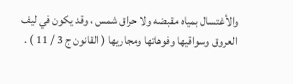والأغتسال بمياه مقبضه ولا حراق شمس ، وقد يكون في ليف العروق وسواقيها وفوهاتها ومجاريها ( القانون ج 3 / 11 ) .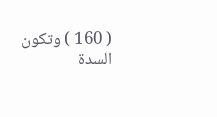( 160 ) وتكون السدة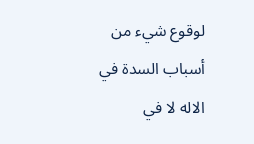لوقوع شيء من أسباب السدة في الاله لا في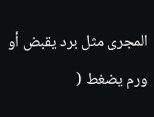المجرى مثل برد يقبض أو ورم يضغط (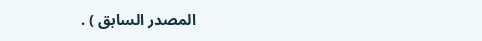المصدر السابق ) .